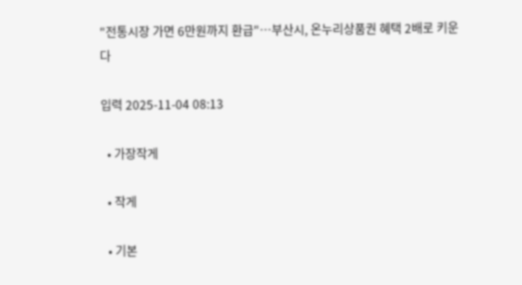"전통시장 가면 6만원까지 환급"…부산시, 온누리상품권 혜택 2배로 키운다

입력 2025-11-04 08:13

  • 가장작게

  • 작게

  • 기본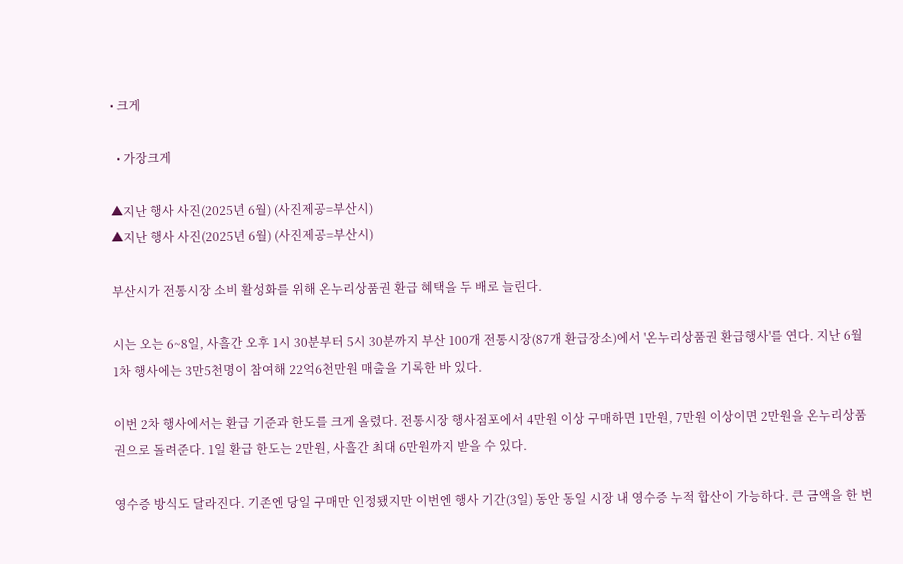• 크게

  • 가장크게

▲지난 행사 사진(2025년 6월) (사진제공=부산시)
▲지난 행사 사진(2025년 6월) (사진제공=부산시)

부산시가 전통시장 소비 활성화를 위해 온누리상품권 환급 혜택을 두 배로 늘린다.

시는 오는 6~8일, 사흘간 오후 1시 30분부터 5시 30분까지 부산 100개 전통시장(87개 환급장소)에서 '온누리상품권 환급행사'를 연다. 지난 6월 1차 행사에는 3만5천명이 참여해 22억6천만원 매출을 기록한 바 있다.

이번 2차 행사에서는 환급 기준과 한도를 크게 올렸다. 전통시장 행사점포에서 4만원 이상 구매하면 1만원, 7만원 이상이면 2만원을 온누리상품권으로 돌려준다. 1일 환급 한도는 2만원, 사흘간 최대 6만원까지 받을 수 있다.

영수증 방식도 달라진다. 기존엔 당일 구매만 인정됐지만 이번엔 행사 기간(3일) 동안 동일 시장 내 영수증 누적 합산이 가능하다. 큰 금액을 한 번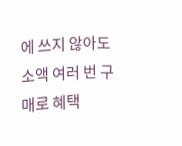에 쓰지 않아도 소액 여러 번 구매로 혜택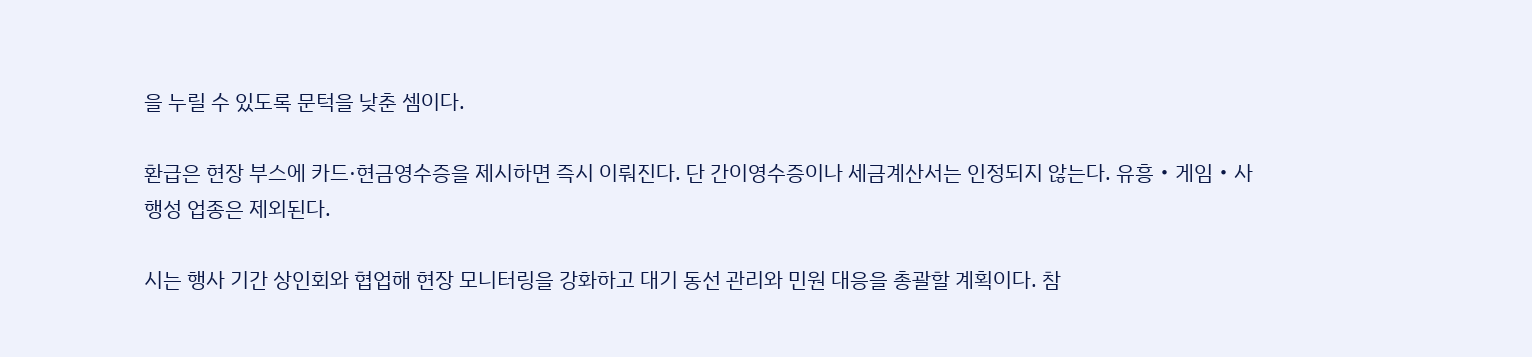을 누릴 수 있도록 문턱을 낮춘 셈이다.

환급은 현장 부스에 카드·현금영수증을 제시하면 즉시 이뤄진다. 단 간이영수증이나 세금계산서는 인정되지 않는다. 유흥‧게임‧사행성 업종은 제외된다.

시는 행사 기간 상인회와 협업해 현장 모니터링을 강화하고 대기 동선 관리와 민원 대응을 총괄할 계획이다. 참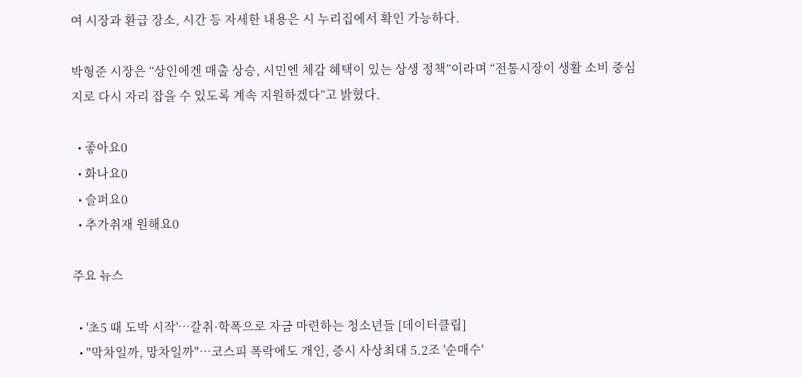여 시장과 환급 장소, 시간 등 자세한 내용은 시 누리집에서 확인 가능하다.

박형준 시장은 “상인에겐 매출 상승, 시민엔 체감 혜택이 있는 상생 정책”이라며 “전통시장이 생활 소비 중심지로 다시 자리 잡을 수 있도록 계속 지원하겠다”고 밝혔다.

  • 좋아요0
  • 화나요0
  • 슬퍼요0
  • 추가취재 원해요0

주요 뉴스

  • '초5 때 도박 시작'…갈취·학폭으로 자금 마련하는 청소년들 [데이터클립]
  • "막차일까, 망차일까"…코스피 폭락에도 개인, 증시 사상최대 5.2조 '순매수'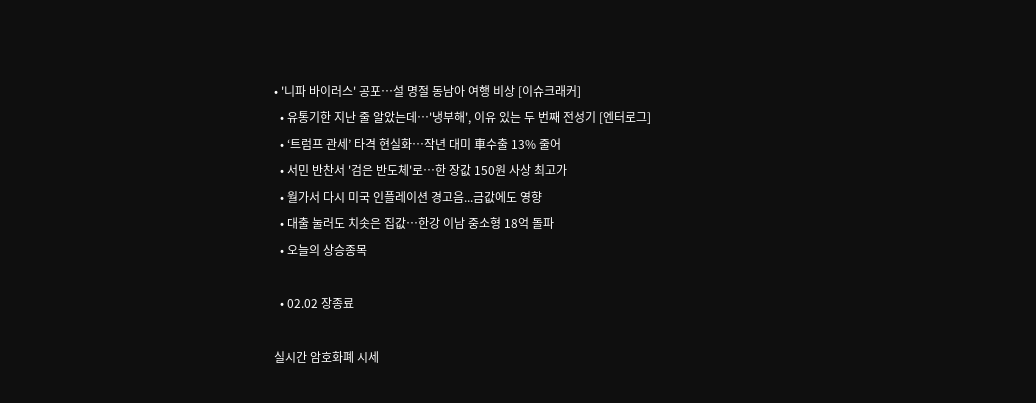• '니파 바이러스' 공포…설 명절 동남아 여행 비상 [이슈크래커]
  • 유통기한 지난 줄 알았는데⋯'냉부해', 이유 있는 두 번째 전성기 [엔터로그]
  • ‘트럼프 관세’ 타격 현실화…작년 대미 車수출 13% 줄어
  • 서민 반찬서 '검은 반도체'로…한 장값 150원 사상 최고가
  • 월가서 다시 미국 인플레이션 경고음...금값에도 영향
  • 대출 눌러도 치솟은 집값…한강 이남 중소형 18억 돌파
  • 오늘의 상승종목

  • 02.02 장종료

실시간 암호화폐 시세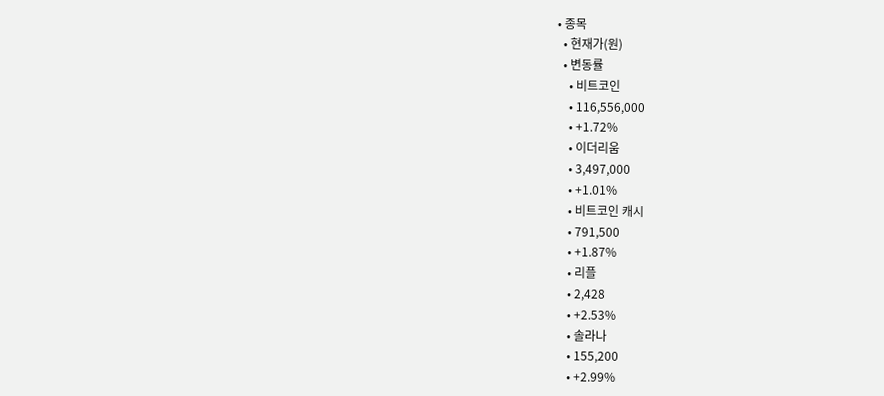• 종목
  • 현재가(원)
  • 변동률
    • 비트코인
    • 116,556,000
    • +1.72%
    • 이더리움
    • 3,497,000
    • +1.01%
    • 비트코인 캐시
    • 791,500
    • +1.87%
    • 리플
    • 2,428
    • +2.53%
    • 솔라나
    • 155,200
    • +2.99%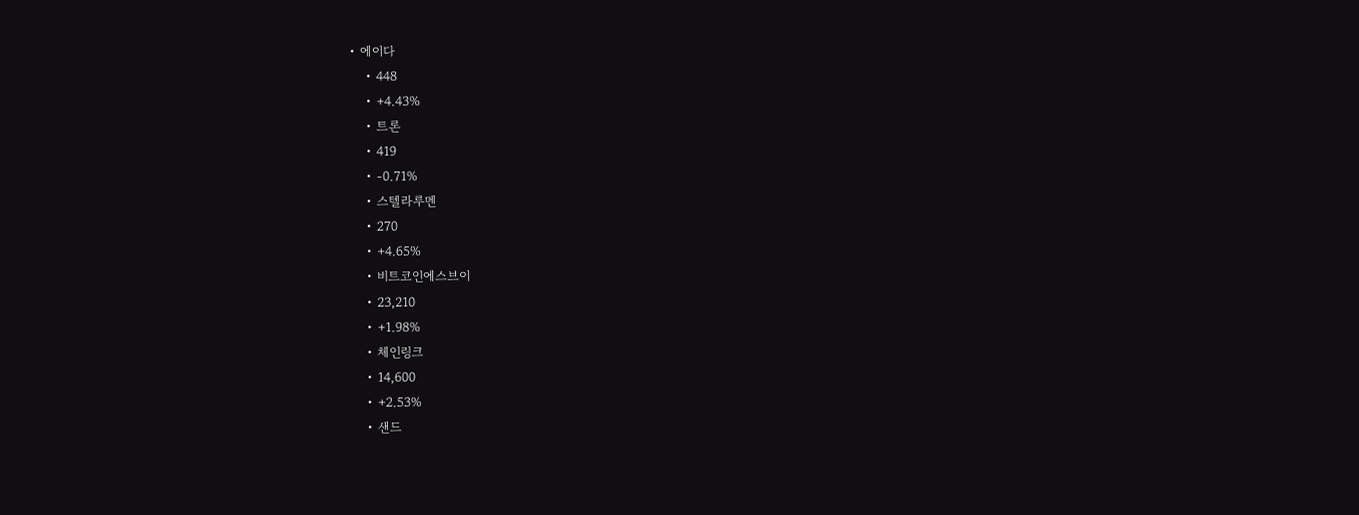• 에이다
    • 448
    • +4.43%
    • 트론
    • 419
    • -0.71%
    • 스텔라루멘
    • 270
    • +4.65%
    • 비트코인에스브이
    • 23,210
    • +1.98%
    • 체인링크
    • 14,600
    • +2.53%
    • 샌드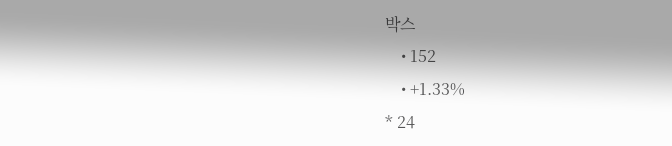박스
    • 152
    • +1.33%
* 24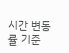시간 변동률 기준